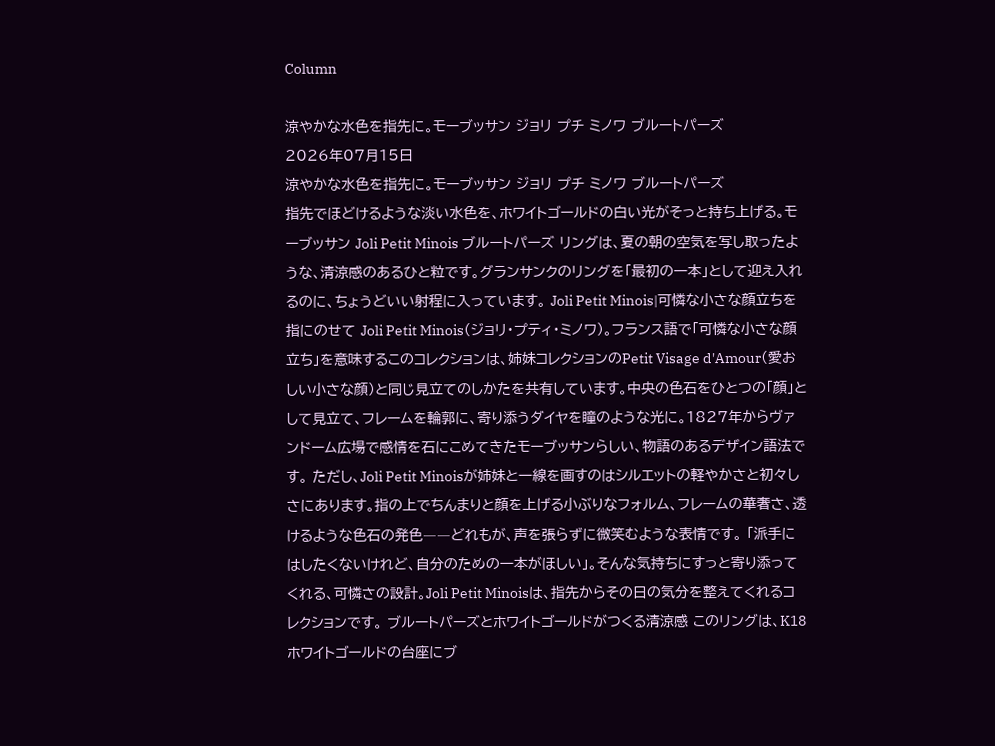Column

涼やかな水色を指先に。モーブッサン ジョリ プチ ミノワ ブルートパーズ
2026年07月15日
涼やかな水色を指先に。モーブッサン ジョリ プチ ミノワ ブルートパーズ
指先でほどけるような淡い水色を、ホワイトゴールドの白い光がそっと持ち上げる。モーブッサン Joli Petit Minois ブルートパーズ リングは、夏の朝の空気を写し取ったような、清涼感のあるひと粒です。グランサンクのリングを「最初の一本」として迎え入れるのに、ちょうどいい射程に入っています。 Joli Petit Minois|可憐な小さな顔立ちを指にのせて Joli Petit Minois(ジョリ・プティ・ミノワ)。フランス語で「可憐な小さな顔立ち」を意味するこのコレクションは、姉妹コレクションのPetit Visage d'Amour(愛おしい小さな顔)と同じ見立てのしかたを共有しています。中央の色石をひとつの「顔」として見立て、フレームを輪郭に、寄り添うダイヤを瞳のような光に。1827年からヴァンドーム広場で感情を石にこめてきたモーブッサンらしい、物語のあるデザイン語法です。 ただし、Joli Petit Minoisが姉妹と一線を画すのはシルエットの軽やかさと初々しさにあります。指の上でちんまりと顔を上げる小ぶりなフォルム、フレームの華奢さ、透けるような色石の発色――どれもが、声を張らずに微笑むような表情です。 「派手にはしたくないけれど、自分のための一本がほしい」。そんな気持ちにすっと寄り添ってくれる、可憐さの設計。Joli Petit Minoisは、指先からその日の気分を整えてくれるコレクションです。 ブルートパーズとホワイトゴールドがつくる清涼感 このリングは、K18ホワイトゴールドの台座にブ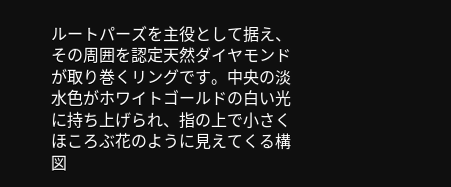ルートパーズを主役として据え、その周囲を認定天然ダイヤモンドが取り巻くリングです。中央の淡水色がホワイトゴールドの白い光に持ち上げられ、指の上で小さくほころぶ花のように見えてくる構図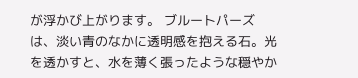が浮かび上がります。 ブルートパーズは、淡い青のなかに透明感を抱える石。光を透かすと、水を薄く張ったような穏やか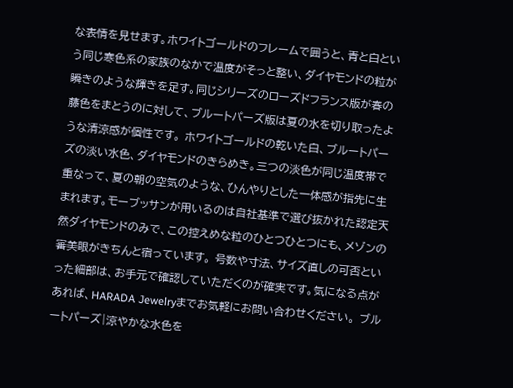な表情を見せます。ホワイトゴールドのフレームで囲うと、青と白という同じ寒色系の家族のなかで温度がそっと整い、ダイヤモンドの粒が瞬きのような輝きを足す。同じシリーズのローズドフランス版が春の藤色をまとうのに対して、ブルートパーズ版は夏の水を切り取ったような清涼感が個性です。 ホワイトゴールドの乾いた白、ブルートパーズの淡い水色、ダイヤモンドのきらめき。三つの淡色が同じ温度帯で重なって、夏の朝の空気のような、ひんやりとした一体感が指先に生まれます。モーブッサンが用いるのは自社基準で選び抜かれた認定天然ダイヤモンドのみで、この控えめな粒のひとつひとつにも、メゾンの審美眼がきちんと宿っています。 号数や寸法、サイズ直しの可否といった細部は、お手元で確認していただくのが確実です。気になる点があれば、HARADA Jewelryまでお気軽にお問い合わせください。 ブルートパーズ|涼やかな水色を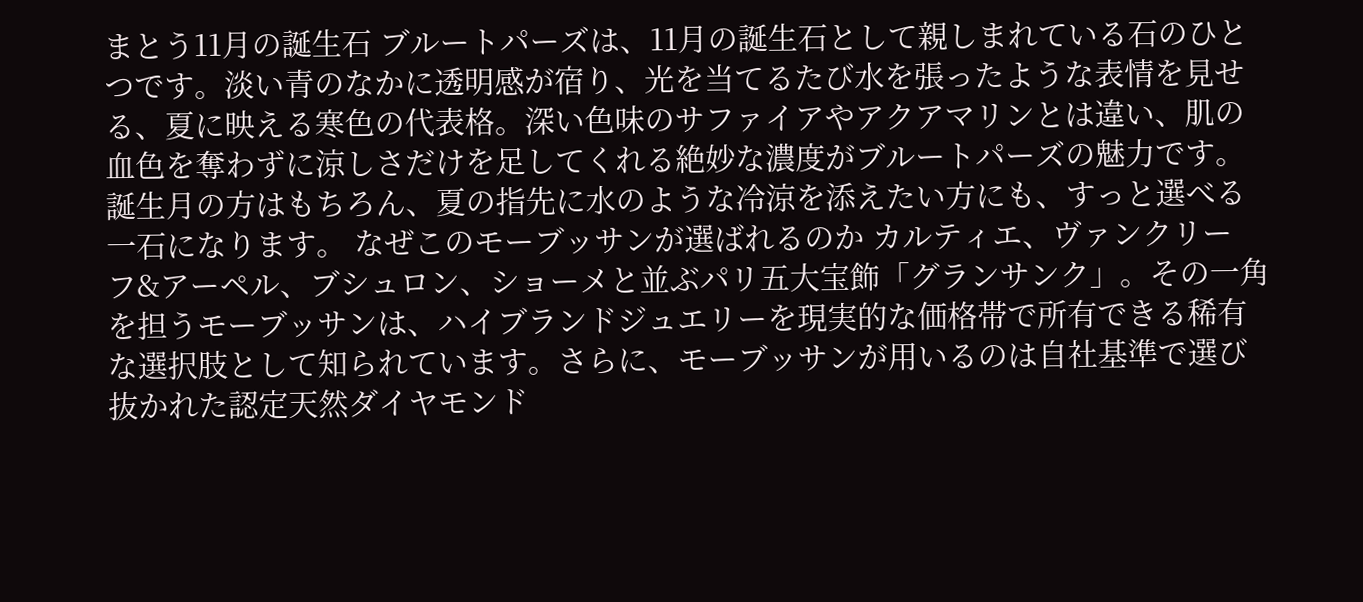まとう11月の誕生石 ブルートパーズは、11月の誕生石として親しまれている石のひとつです。淡い青のなかに透明感が宿り、光を当てるたび水を張ったような表情を見せる、夏に映える寒色の代表格。深い色味のサファイアやアクアマリンとは違い、肌の血色を奪わずに涼しさだけを足してくれる絶妙な濃度がブルートパーズの魅力です。誕生月の方はもちろん、夏の指先に水のような冷涼を添えたい方にも、すっと選べる一石になります。 なぜこのモーブッサンが選ばれるのか カルティエ、ヴァンクリーフ&アーペル、ブシュロン、ショーメと並ぶパリ五大宝飾「グランサンク」。その一角を担うモーブッサンは、ハイブランドジュエリーを現実的な価格帯で所有できる稀有な選択肢として知られています。さらに、モーブッサンが用いるのは自社基準で選び抜かれた認定天然ダイヤモンド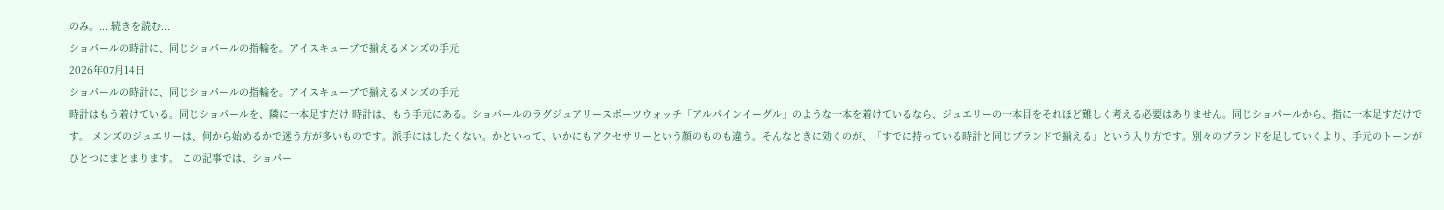のみ。... 続きを読む...
ショパールの時計に、同じショパールの指輪を。アイスキューブで揃えるメンズの手元
2026年07月14日
ショパールの時計に、同じショパールの指輪を。アイスキューブで揃えるメンズの手元
時計はもう着けている。同じショパールを、隣に一本足すだけ 時計は、もう手元にある。ショパールのラグジュアリースポーツウォッチ「アルパインイーグル」のような一本を着けているなら、ジュエリーの一本目をそれほど難しく考える必要はありません。同じショパールから、指に一本足すだけです。 メンズのジュエリーは、何から始めるかで迷う方が多いものです。派手にはしたくない。かといって、いかにもアクセサリーという顔のものも違う。そんなときに効くのが、「すでに持っている時計と同じブランドで揃える」という入り方です。別々のブランドを足していくより、手元のトーンがひとつにまとまります。 この記事では、ショパー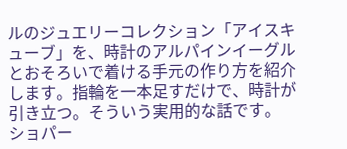ルのジュエリーコレクション「アイスキューブ」を、時計のアルパインイーグルとおそろいで着ける手元の作り方を紹介します。指輪を一本足すだけで、時計が引き立つ。そういう実用的な話です。 ショパー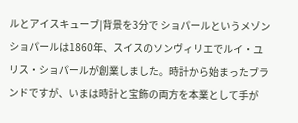ルとアイスキューブ|背景を3分で ショパールというメゾン ショパールは1860年、スイスのソンヴィリエでルイ・ユリス・ショパールが創業しました。時計から始まったブランドですが、いまは時計と宝飾の両方を本業として手が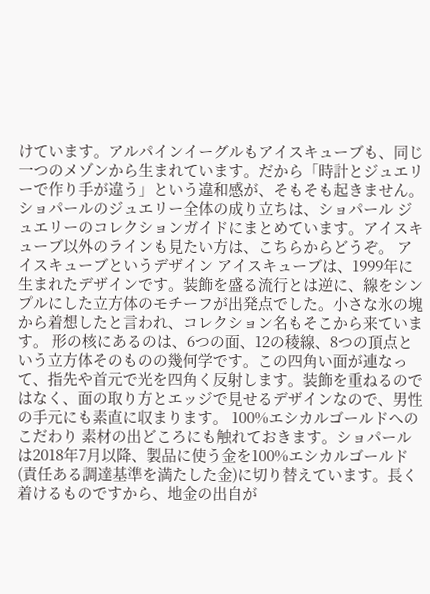けています。アルパインイーグルもアイスキューブも、同じ一つのメゾンから生まれています。だから「時計とジュエリーで作り手が違う」という違和感が、そもそも起きません。 ショパールのジュエリー全体の成り立ちは、ショパール ジュエリーのコレクションガイドにまとめています。アイスキューブ以外のラインも見たい方は、こちらからどうぞ。 アイスキューブというデザイン アイスキューブは、1999年に生まれたデザインです。装飾を盛る流行とは逆に、線をシンプルにした立方体のモチーフが出発点でした。小さな氷の塊から着想したと言われ、コレクション名もそこから来ています。 形の核にあるのは、6つの面、12の稜線、8つの頂点という立方体そのものの幾何学です。この四角い面が連なって、指先や首元で光を四角く反射します。装飾を重ねるのではなく、面の取り方とエッジで見せるデザインなので、男性の手元にも素直に収まります。 100%エシカルゴールドへのこだわり 素材の出どころにも触れておきます。ショパールは2018年7月以降、製品に使う金を100%エシカルゴールド(責任ある調達基準を満たした金)に切り替えています。長く着けるものですから、地金の出自が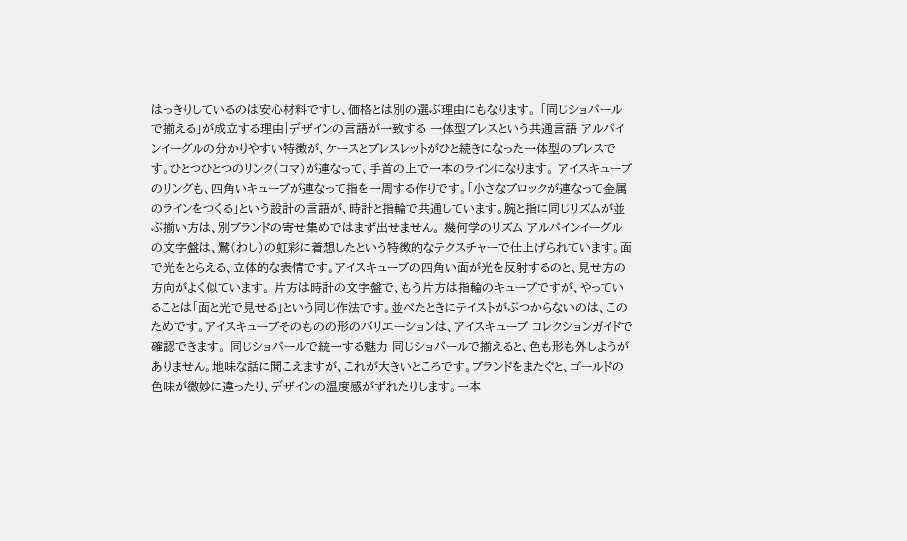はっきりしているのは安心材料ですし、価格とは別の選ぶ理由にもなります。 「同じショパールで揃える」が成立する理由|デザインの言語が一致する 一体型ブレスという共通言語 アルパインイーグルの分かりやすい特徴が、ケースとブレスレットがひと続きになった一体型のブレスです。ひとつひとつのリンク(コマ)が連なって、手首の上で一本のラインになります。 アイスキューブのリングも、四角いキューブが連なって指を一周する作りです。「小さなブロックが連なって金属のラインをつくる」という設計の言語が、時計と指輪で共通しています。腕と指に同じリズムが並ぶ揃い方は、別ブランドの寄せ集めではまず出せません。 幾何学のリズム アルパインイーグルの文字盤は、鷲(わし)の虹彩に着想したという特徴的なテクスチャーで仕上げられています。面で光をとらえる、立体的な表情です。アイスキューブの四角い面が光を反射するのと、見せ方の方向がよく似ています。 片方は時計の文字盤で、もう片方は指輪のキューブですが、やっていることは「面と光で見せる」という同じ作法です。並べたときにテイストがぶつからないのは、このためです。アイスキューブそのものの形のバリエーションは、アイスキューブ コレクションガイドで確認できます。 同じショパールで統一する魅力 同じショパールで揃えると、色も形も外しようがありません。地味な話に聞こえますが、これが大きいところです。ブランドをまたぐと、ゴールドの色味が微妙に違ったり、デザインの温度感がずれたりします。一本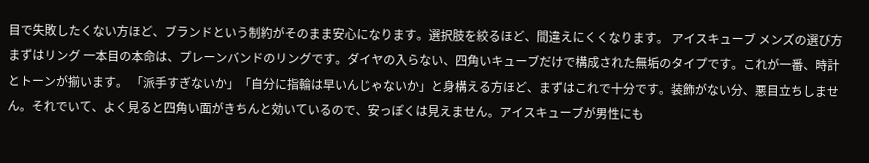目で失敗したくない方ほど、ブランドという制約がそのまま安心になります。選択肢を絞るほど、間違えにくくなります。 アイスキューブ メンズの選び方 まずはリング 一本目の本命は、プレーンバンドのリングです。ダイヤの入らない、四角いキューブだけで構成された無垢のタイプです。これが一番、時計とトーンが揃います。 「派手すぎないか」「自分に指輪は早いんじゃないか」と身構える方ほど、まずはこれで十分です。装飾がない分、悪目立ちしません。それでいて、よく見ると四角い面がきちんと効いているので、安っぽくは見えません。アイスキューブが男性にも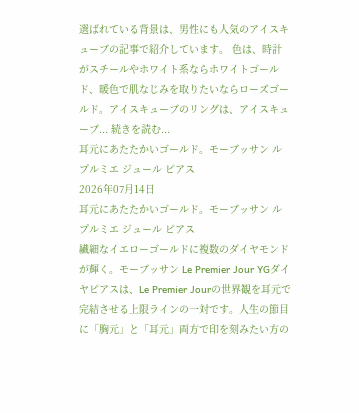選ばれている背景は、男性にも人気のアイスキューブの記事で紹介しています。 色は、時計がスチールやホワイト系ならホワイトゴールド、暖色で肌なじみを取りたいならローズゴールド。アイスキューブのリングは、アイスキューブ... 続きを読む...
耳元にあたたかいゴールド。モーブッサン ル プルミエ ジュール ピアス
2026年07月14日
耳元にあたたかいゴールド。モーブッサン ル プルミエ ジュール ピアス
繊細なイエローゴールドに複数のダイヤモンドが輝く。モーブッサン Le Premier Jour YGダイヤピアスは、Le Premier Jourの世界観を耳元で完結させる上限ラインの一対です。人生の節目に「胸元」と「耳元」両方で印を刻みたい方の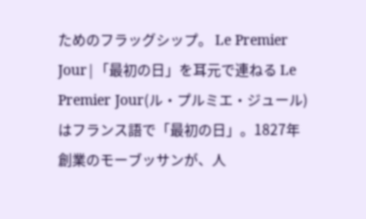ためのフラッグシップ。 Le Premier Jour|「最初の日」を耳元で連ねる Le Premier Jour(ル・プルミエ・ジュール)はフランス語で「最初の日」。1827年創業のモーブッサンが、人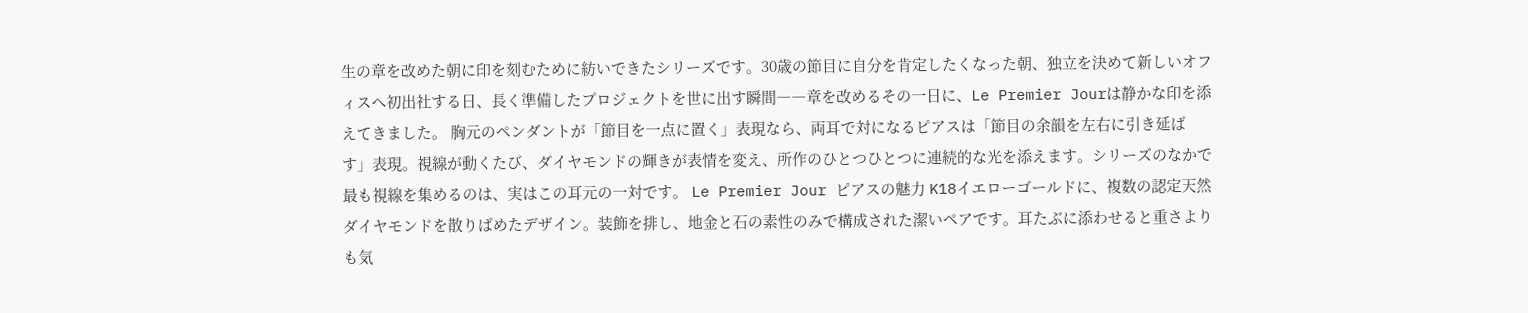生の章を改めた朝に印を刻むために紡いできたシリーズです。30歳の節目に自分を肯定したくなった朝、独立を決めて新しいオフィスへ初出社する日、長く準備したプロジェクトを世に出す瞬間――章を改めるその一日に、Le Premier Jourは静かな印を添えてきました。 胸元のペンダントが「節目を一点に置く」表現なら、両耳で対になるピアスは「節目の余韻を左右に引き延ばす」表現。視線が動くたび、ダイヤモンドの輝きが表情を変え、所作のひとつひとつに連続的な光を添えます。シリーズのなかで最も視線を集めるのは、実はこの耳元の一対です。 Le Premier Jour ピアスの魅力 K18イエローゴールドに、複数の認定天然ダイヤモンドを散りばめたデザイン。装飾を排し、地金と石の素性のみで構成された潔いペアです。耳たぶに添わせると重さよりも気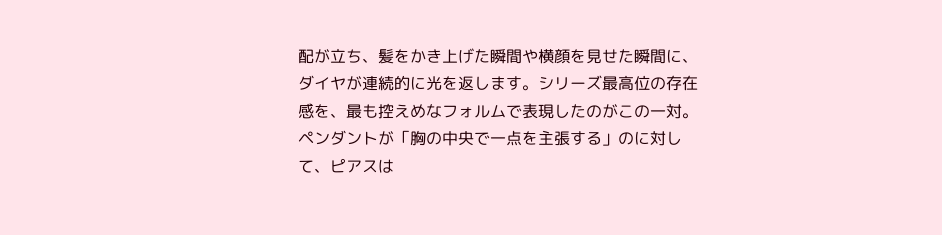配が立ち、髪をかき上げた瞬間や横顔を見せた瞬間に、ダイヤが連続的に光を返します。シリーズ最高位の存在感を、最も控えめなフォルムで表現したのがこの一対。 ペンダントが「胸の中央で一点を主張する」のに対して、ピアスは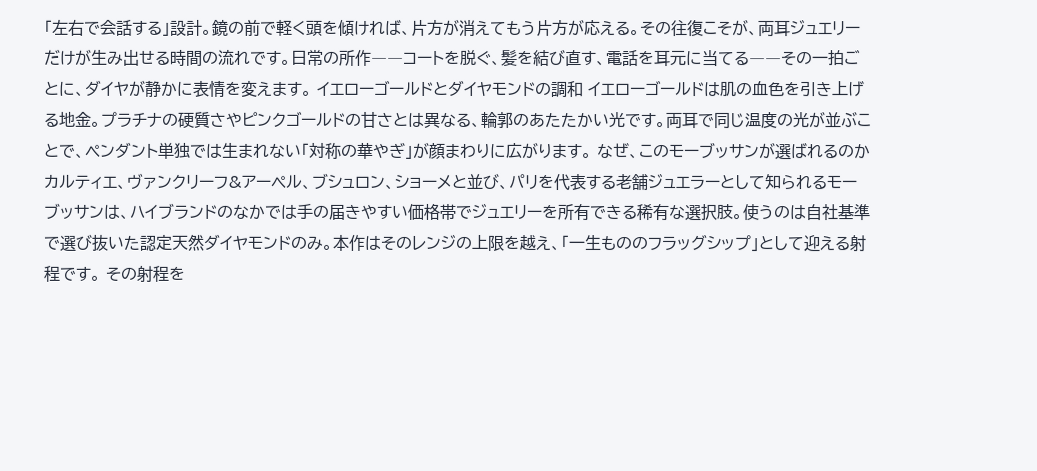「左右で会話する」設計。鏡の前で軽く頭を傾ければ、片方が消えてもう片方が応える。その往復こそが、両耳ジュエリーだけが生み出せる時間の流れです。日常の所作――コートを脱ぐ、髪を結び直す、電話を耳元に当てる――その一拍ごとに、ダイヤが静かに表情を変えます。 イエローゴールドとダイヤモンドの調和 イエローゴールドは肌の血色を引き上げる地金。プラチナの硬質さやピンクゴールドの甘さとは異なる、輪郭のあたたかい光です。両耳で同じ温度の光が並ぶことで、ペンダント単独では生まれない「対称の華やぎ」が顔まわりに広がります。 なぜ、このモーブッサンが選ばれるのか カルティエ、ヴァンクリーフ&アーペル、ブシュロン、ショーメと並び、パリを代表する老舗ジュエラーとして知られるモーブッサンは、ハイブランドのなかでは手の届きやすい価格帯でジュエリーを所有できる稀有な選択肢。使うのは自社基準で選び抜いた認定天然ダイヤモンドのみ。本作はそのレンジの上限を越え、「一生もののフラッグシップ」として迎える射程です。 その射程を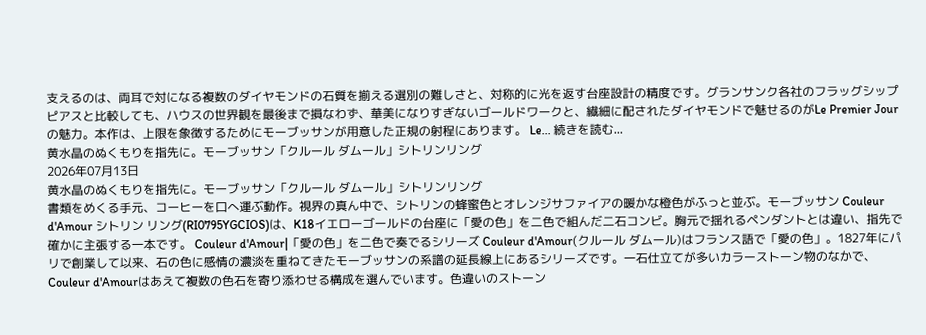支えるのは、両耳で対になる複数のダイヤモンドの石質を揃える選別の難しさと、対称的に光を返す台座設計の精度です。グランサンク各社のフラッグシップピアスと比較しても、ハウスの世界観を最後まで損なわず、華美になりすぎないゴールドワークと、繊細に配されたダイヤモンドで魅せるのがLe Premier Jourの魅力。本作は、上限を象徴するためにモーブッサンが用意した正規の射程にあります。 Le... 続きを読む...
黄水晶のぬくもりを指先に。モーブッサン「クルール ダムール」シトリンリング
2026年07月13日
黄水晶のぬくもりを指先に。モーブッサン「クルール ダムール」シトリンリング
書類をめくる手元、コーヒーを口へ運ぶ動作。視界の真ん中で、シトリンの蜂蜜色とオレンジサファイアの暖かな橙色がふっと並ぶ。モーブッサン Couleur d'Amour シトリン リング(RI0795YGCIOS)は、K18イエローゴールドの台座に「愛の色」を二色で組んだ二石コンビ。胸元で揺れるペンダントとは違い、指先で確かに主張する一本です。 Couleur d'Amour|「愛の色」を二色で奏でるシリーズ Couleur d'Amour(クルール ダムール)はフランス語で「愛の色」。1827年にパリで創業して以来、石の色に感情の濃淡を重ねてきたモーブッサンの系譜の延長線上にあるシリーズです。一石仕立てが多いカラーストーン物のなかで、Couleur d'Amourはあえて複数の色石を寄り添わせる構成を選んでいます。色違いのストーン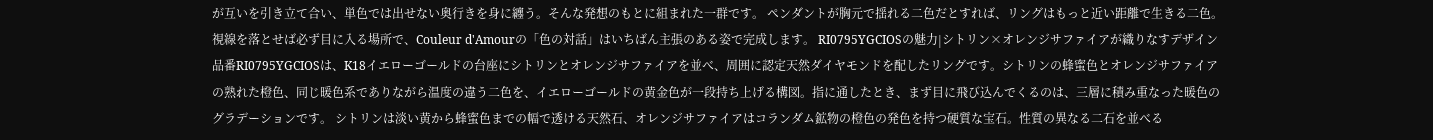が互いを引き立て合い、単色では出せない奥行きを身に纏う。そんな発想のもとに組まれた一群です。 ペンダントが胸元で揺れる二色だとすれば、リングはもっと近い距離で生きる二色。視線を落とせば必ず目に入る場所で、Couleur d'Amourの「色の対話」はいちばん主張のある姿で完成します。 RI0795YGCIOSの魅力|シトリン×オレンジサファイアが織りなすデザイン 品番RI0795YGCIOSは、K18イエローゴールドの台座にシトリンとオレンジサファイアを並べ、周囲に認定天然ダイヤモンドを配したリングです。シトリンの蜂蜜色とオレンジサファイアの熟れた橙色、同じ暖色系でありながら温度の違う二色を、イエローゴールドの黄金色が一段持ち上げる構図。指に通したとき、まず目に飛び込んでくるのは、三層に積み重なった暖色のグラデーションです。 シトリンは淡い黄から蜂蜜色までの幅で透ける天然石、オレンジサファイアはコランダム鉱物の橙色の発色を持つ硬質な宝石。性質の異なる二石を並べる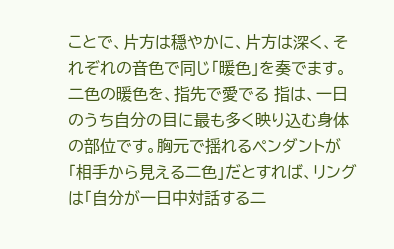ことで、片方は穏やかに、片方は深く、それぞれの音色で同じ「暖色」を奏でます。 二色の暖色を、指先で愛でる 指は、一日のうち自分の目に最も多く映り込む身体の部位です。胸元で揺れるペンダントが「相手から見える二色」だとすれば、リングは「自分が一日中対話する二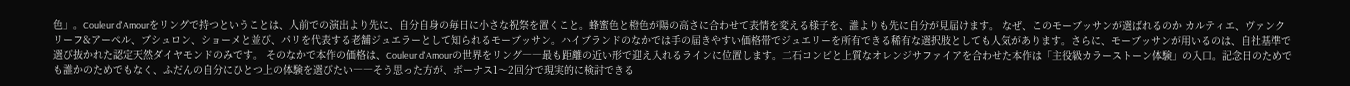色」。Couleur d'Amourをリングで持つということは、人前での演出より先に、自分自身の毎日に小さな祝祭を置くこと。蜂蜜色と橙色が陽の高さに合わせて表情を変える様子を、誰よりも先に自分が見届けます。 なぜ、このモーブッサンが選ばれるのか カルティエ、ヴァンクリーフ&アーペル、ブシュロン、ショーメと並び、パリを代表する老舗ジュエラーとして知られるモーブッサン。ハイブランドのなかでは手の届きやすい価格帯でジュエリーを所有できる稀有な選択肢としても人気があります。さらに、モーブッサンが用いるのは、自社基準で選び抜かれた認定天然ダイヤモンドのみです。 そのなかで本作の価格は、Couleur d'Amourの世界をリング――最も距離の近い形で迎え入れるラインに位置します。二石コンビと上質なオレンジサファイアを合わせた本作は「主役級カラーストーン体験」の入口。記念日のためでも誰かのためでもなく、ふだんの自分にひとつ上の体験を選びたい――そう思った方が、ボーナス1〜2回分で現実的に検討できる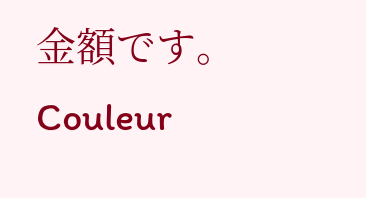金額です。 Couleur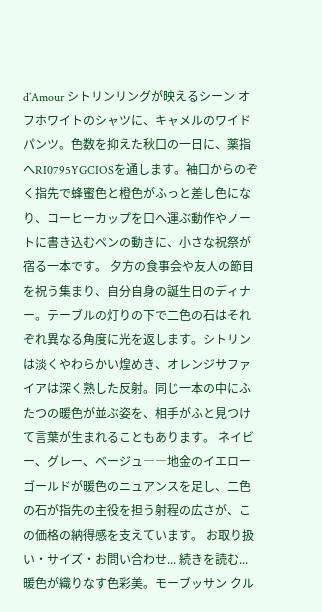d’Amour シトリンリングが映えるシーン オフホワイトのシャツに、キャメルのワイドパンツ。色数を抑えた秋口の一日に、薬指へRI0795YGCIOSを通します。袖口からのぞく指先で蜂蜜色と橙色がふっと差し色になり、コーヒーカップを口へ運ぶ動作やノートに書き込むペンの動きに、小さな祝祭が宿る一本です。 夕方の食事会や友人の節目を祝う集まり、自分自身の誕生日のディナー。テーブルの灯りの下で二色の石はそれぞれ異なる角度に光を返します。シトリンは淡くやわらかい煌めき、オレンジサファイアは深く熟した反射。同じ一本の中にふたつの暖色が並ぶ姿を、相手がふと見つけて言葉が生まれることもあります。 ネイビー、グレー、ベージュ――地金のイエローゴールドが暖色のニュアンスを足し、二色の石が指先の主役を担う射程の広さが、この価格の納得感を支えています。 お取り扱い・サイズ・お問い合わせ... 続きを読む...
暖色が織りなす色彩美。モーブッサン クル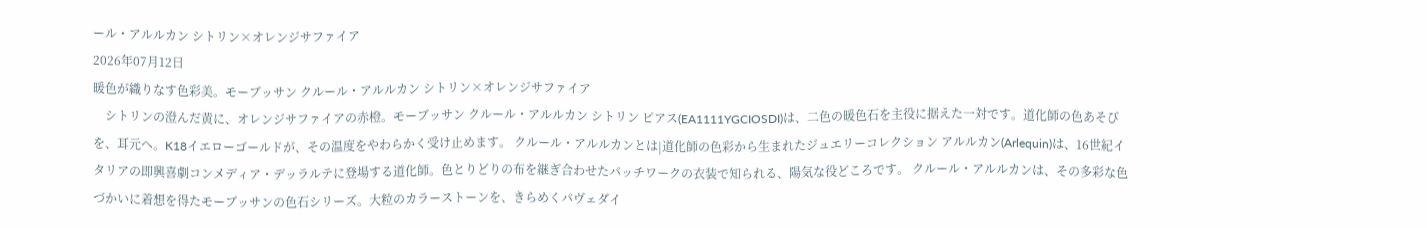ール・アルルカン シトリン×オレンジサファイア
2026年07月12日
暖色が織りなす色彩美。モーブッサン クルール・アルルカン シトリン×オレンジサファイア
    シトリンの澄んだ黄に、オレンジサファイアの赤橙。モーブッサン クルール・アルルカン シトリン ピアス(EA1111YGCIOSDI)は、二色の暖色石を主役に据えた一対です。道化師の色あそびを、耳元へ。K18イエローゴールドが、その温度をやわらかく受け止めます。 クルール・アルルカンとは|道化師の色彩から生まれたジュエリーコレクション アルルカン(Arlequin)は、16世紀イタリアの即興喜劇コンメディア・デッラルテに登場する道化師。色とりどりの布を継ぎ合わせたパッチワークの衣装で知られる、陽気な役どころです。 クルール・アルルカンは、その多彩な色づかいに着想を得たモーブッサンの色石シリーズ。大粒のカラーストーンを、きらめくパヴェダイ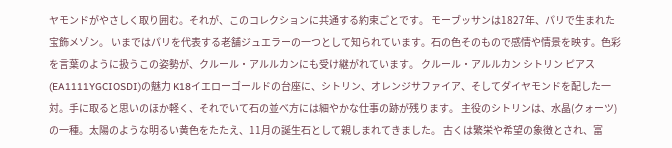ヤモンドがやさしく取り囲む。それが、このコレクションに共通する約束ごとです。 モーブッサンは1827年、パリで生まれた宝飾メゾン。 いまではパリを代表する老舗ジュエラーの一つとして知られています。石の色そのもので感情や情景を映す。色彩を言葉のように扱うこの姿勢が、クルール・アルルカンにも受け継がれています。 クルール・アルルカン シトリン ピアス(EA1111YGCIOSDI)の魅力 K18イエローゴールドの台座に、シトリン、オレンジサファイア、そしてダイヤモンドを配した一対。手に取ると思いのほか軽く、それでいて石の並べ方には細やかな仕事の跡が残ります。 主役のシトリンは、水晶(クォーツ)の一種。太陽のような明るい黄色をたたえ、11月の誕生石として親しまれてきました。 古くは繁栄や希望の象徴とされ、富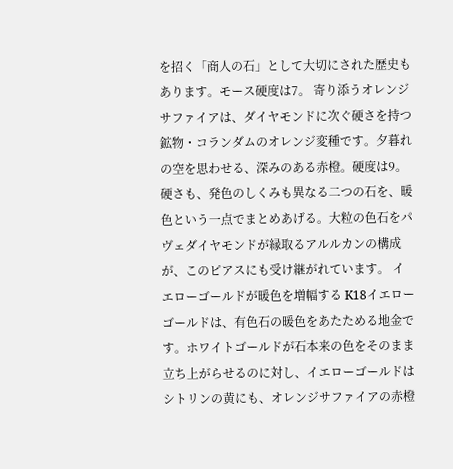を招く「商人の石」として大切にされた歴史もあります。モース硬度は7。 寄り添うオレンジサファイアは、ダイヤモンドに次ぐ硬さを持つ鉱物・コランダムのオレンジ変種です。夕暮れの空を思わせる、深みのある赤橙。硬度は9。硬さも、発色のしくみも異なる二つの石を、暖色という一点でまとめあげる。大粒の色石をパヴェダイヤモンドが縁取るアルルカンの構成が、このピアスにも受け継がれています。 イエローゴールドが暖色を増幅する K18イエローゴールドは、有色石の暖色をあたためる地金です。ホワイトゴールドが石本来の色をそのまま立ち上がらせるのに対し、イエローゴールドはシトリンの黄にも、オレンジサファイアの赤橙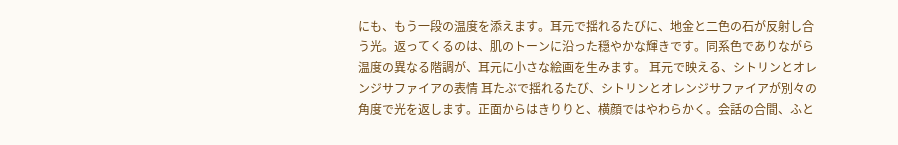にも、もう一段の温度を添えます。耳元で揺れるたびに、地金と二色の石が反射し合う光。返ってくるのは、肌のトーンに沿った穏やかな輝きです。同系色でありながら温度の異なる階調が、耳元に小さな絵画を生みます。 耳元で映える、シトリンとオレンジサファイアの表情 耳たぶで揺れるたび、シトリンとオレンジサファイアが別々の角度で光を返します。正面からはきりりと、横顔ではやわらかく。会話の合間、ふと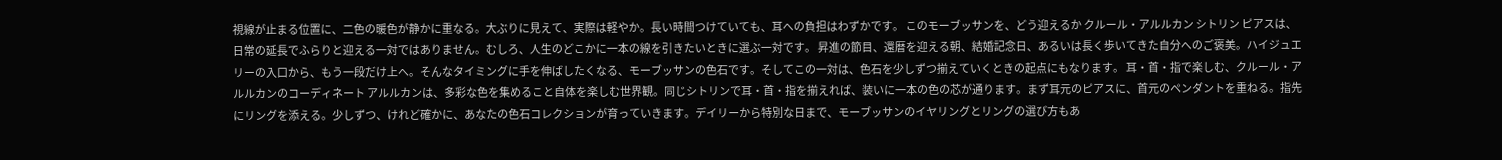視線が止まる位置に、二色の暖色が静かに重なる。大ぶりに見えて、実際は軽やか。長い時間つけていても、耳への負担はわずかです。 このモーブッサンを、どう迎えるか クルール・アルルカン シトリン ピアスは、日常の延長でふらりと迎える一対ではありません。むしろ、人生のどこかに一本の線を引きたいときに選ぶ一対です。 昇進の節目、還暦を迎える朝、結婚記念日、あるいは長く歩いてきた自分へのご褒美。ハイジュエリーの入口から、もう一段だけ上へ。そんなタイミングに手を伸ばしたくなる、モーブッサンの色石です。そしてこの一対は、色石を少しずつ揃えていくときの起点にもなります。 耳・首・指で楽しむ、クルール・アルルカンのコーディネート アルルカンは、多彩な色を集めること自体を楽しむ世界観。同じシトリンで耳・首・指を揃えれば、装いに一本の色の芯が通ります。まず耳元のピアスに、首元のペンダントを重ねる。指先にリングを添える。少しずつ、けれど確かに、あなたの色石コレクションが育っていきます。デイリーから特別な日まで、モーブッサンのイヤリングとリングの選び方もあ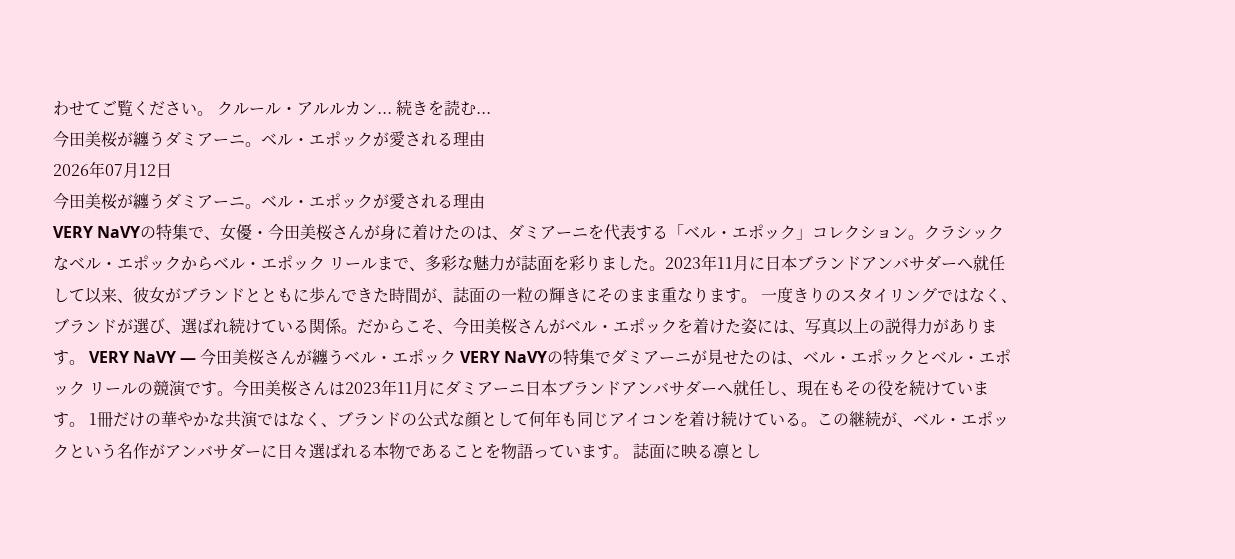わせてご覧ください。 クルール・アルルカン... 続きを読む...
今田美桜が纏うダミアーニ。ベル・エポックが愛される理由
2026年07月12日
今田美桜が纏うダミアーニ。ベル・エポックが愛される理由
VERY NaVYの特集で、女優・今田美桜さんが身に着けたのは、ダミアーニを代表する「ベル・エポック」コレクション。クラシックなベル・エポックからベル・エポック リールまで、多彩な魅力が誌面を彩りました。2023年11月に日本ブランドアンバサダーへ就任して以来、彼女がブランドとともに歩んできた時間が、誌面の一粒の輝きにそのまま重なります。 一度きりのスタイリングではなく、ブランドが選び、選ばれ続けている関係。だからこそ、今田美桜さんがベル・エポックを着けた姿には、写真以上の説得力があります。 VERY NaVY — 今田美桜さんが纏うベル・エポック VERY NaVYの特集でダミアーニが見せたのは、ベル・エポックとベル・エポック リールの競演です。今田美桜さんは2023年11月にダミアーニ日本ブランドアンバサダーへ就任し、現在もその役を続けています。 1冊だけの華やかな共演ではなく、ブランドの公式な顔として何年も同じアイコンを着け続けている。この継続が、ベル・エポックという名作がアンバサダーに日々選ばれる本物であることを物語っています。 誌面に映る凛とし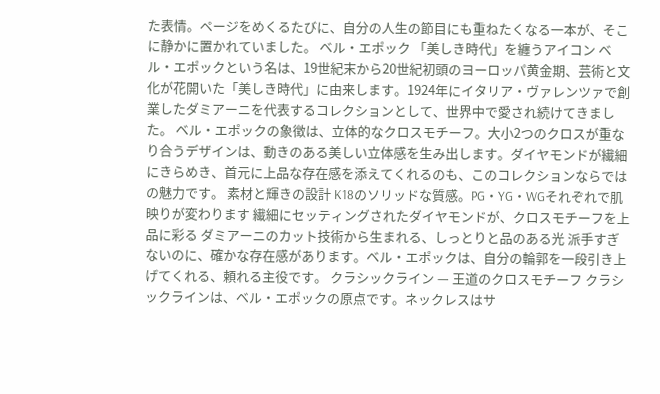た表情。ページをめくるたびに、自分の人生の節目にも重ねたくなる一本が、そこに静かに置かれていました。 ベル・エポック 「美しき時代」を纏うアイコン ベル・エポックという名は、19世紀末から20世紀初頭のヨーロッパ黄金期、芸術と文化が花開いた「美しき時代」に由来します。1924年にイタリア・ヴァレンツァで創業したダミアーニを代表するコレクションとして、世界中で愛され続けてきました。 ベル・エポックの象徴は、立体的なクロスモチーフ。大小2つのクロスが重なり合うデザインは、動きのある美しい立体感を生み出します。ダイヤモンドが繊細にきらめき、首元に上品な存在感を添えてくれるのも、このコレクションならではの魅力です。 素材と輝きの設計 K18のソリッドな質感。PG・YG・WGそれぞれで肌映りが変わります 繊細にセッティングされたダイヤモンドが、クロスモチーフを上品に彩る ダミアーニのカット技術から生まれる、しっとりと品のある光 派手すぎないのに、確かな存在感があります。ベル・エポックは、自分の輪郭を一段引き上げてくれる、頼れる主役です。 クラシックライン — 王道のクロスモチーフ クラシックラインは、ベル・エポックの原点です。ネックレスはサ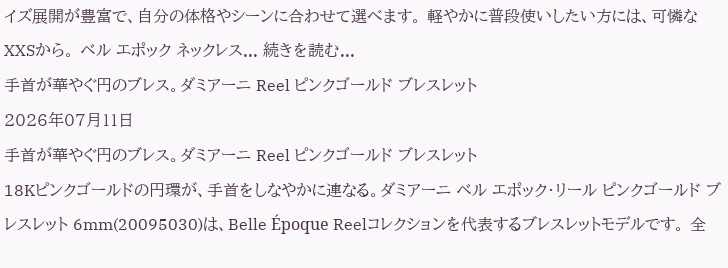イズ展開が豊富で、自分の体格やシーンに合わせて選べます。 軽やかに普段使いしたい方には、可憐なXXSから。 ベル エポック ネックレス... 続きを読む...
手首が華やぐ円のブレス。ダミアーニ Reel ピンクゴールド ブレスレット
2026年07月11日
手首が華やぐ円のブレス。ダミアーニ Reel ピンクゴールド ブレスレット
18Kピンクゴールドの円環が、手首をしなやかに連なる。ダミアーニ ベル エポック・リール ピンクゴールド ブレスレット 6mm(20095030)は、Belle Époque Reelコレクションを代表するブレスレットモデルです。 全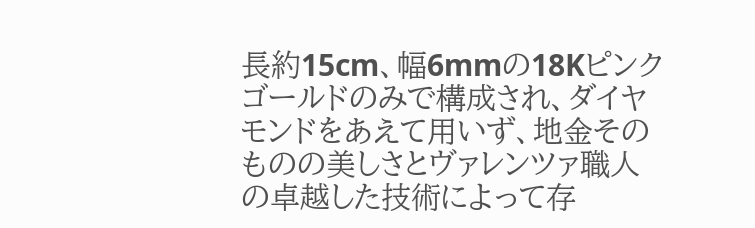長約15cm、幅6mmの18Kピンクゴールドのみで構成され、ダイヤモンドをあえて用いず、地金そのものの美しさとヴァレンツァ職人の卓越した技術によって存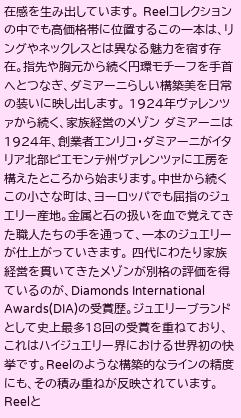在感を生み出しています。 Reelコレクションの中でも高価格帯に位置するこの一本は、リングやネックレスとは異なる魅力を宿す存在。指先や胸元から続く円環モチーフを手首へとつなぎ、ダミアーニらしい構築美を日常の装いに映し出します。 1924年ヴァレンツァから続く、家族経営のメゾン ダミアーニは1924年、創業者エンリコ・ダミアーニがイタリア北部ピエモンテ州ヴァレンツァに工房を構えたところから始まります。中世から続くこの小さな町は、ヨーロッパでも屈指のジュエリー産地。金属と石の扱いを血で覚えてきた職人たちの手を通って、一本のジュエリーが仕上がっていきます。 四代にわたり家族経営を貫いてきたメゾンが別格の評価を得ているのが、Diamonds International Awards(DIA)の受賞歴。ジュエリーブランドとして史上最多18回の受賞を重ねており、これはハイジュエリー界における世界初の快挙です。Reelのような構築的なラインの精度にも、その積み重ねが反映されています。 Reelと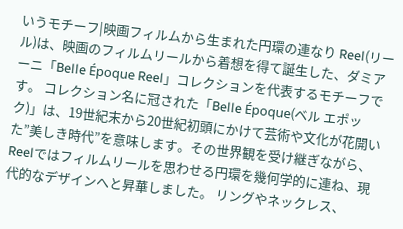いうモチーフ|映画フィルムから生まれた円環の連なり Reel(リール)は、映画のフィルムリールから着想を得て誕生した、ダミアーニ「Belle Époque Reel」コレクションを代表するモチーフです。 コレクション名に冠された「Belle Époque(ベル エポック)」は、19世紀末から20世紀初頭にかけて芸術や文化が花開いた”美しき時代”を意味します。その世界観を受け継ぎながら、Reelではフィルムリールを思わせる円環を幾何学的に連ね、現代的なデザインへと昇華しました。 リングやネックレス、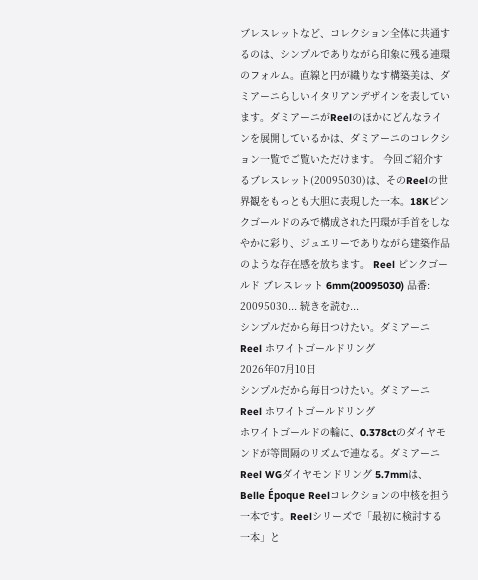ブレスレットなど、コレクション全体に共通するのは、シンプルでありながら印象に残る連環のフォルム。直線と円が織りなす構築美は、ダミアーニらしいイタリアンデザインを表しています。ダミアーニがReelのほかにどんなラインを展開しているかは、ダミアーニのコレクション一覧でご覧いただけます。 今回ご紹介するブレスレット(20095030)は、そのReelの世界観をもっとも大胆に表現した一本。18Kピンクゴールドのみで構成された円環が手首をしなやかに彩り、ジュエリーでありながら建築作品のような存在感を放ちます。 Reel ピンクゴールド ブレスレット 6mm(20095030) 品番: 20095030... 続きを読む...
シンプルだから毎日つけたい。ダミアーニ Reel ホワイトゴールドリング
2026年07月10日
シンプルだから毎日つけたい。ダミアーニ Reel ホワイトゴールドリング
ホワイトゴールドの輪に、0.378ctのダイヤモンドが等間隔のリズムで連なる。ダミアーニ Reel WGダイヤモンドリング 5.7mmは、Belle Époque Reelコレクションの中核を担う一本です。Reelシリーズで「最初に検討する一本」と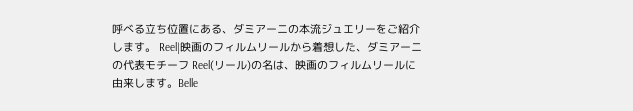呼べる立ち位置にある、ダミアーニの本流ジュエリーをご紹介します。 Reel|映画のフィルムリールから着想した、ダミアーニの代表モチーフ Reel(リール)の名は、映画のフィルムリールに由来します。Belle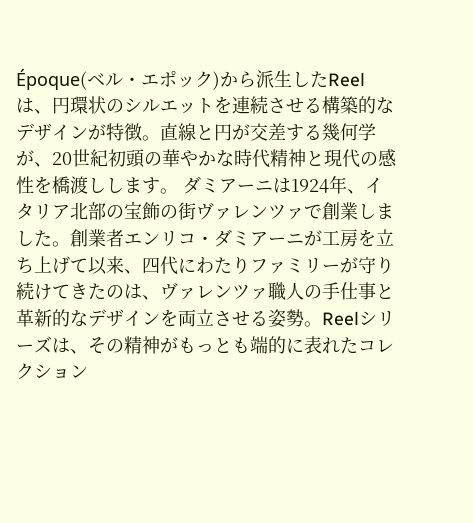Époque(ベル・エポック)から派生したReelは、円環状のシルエットを連続させる構築的なデザインが特徴。直線と円が交差する幾何学が、20世紀初頭の華やかな時代精神と現代の感性を橋渡しします。 ダミアーニは1924年、イタリア北部の宝飾の街ヴァレンツァで創業しました。創業者エンリコ・ダミアーニが工房を立ち上げて以来、四代にわたりファミリーが守り続けてきたのは、ヴァレンツァ職人の手仕事と革新的なデザインを両立させる姿勢。Reelシリーズは、その精神がもっとも端的に表れたコレクション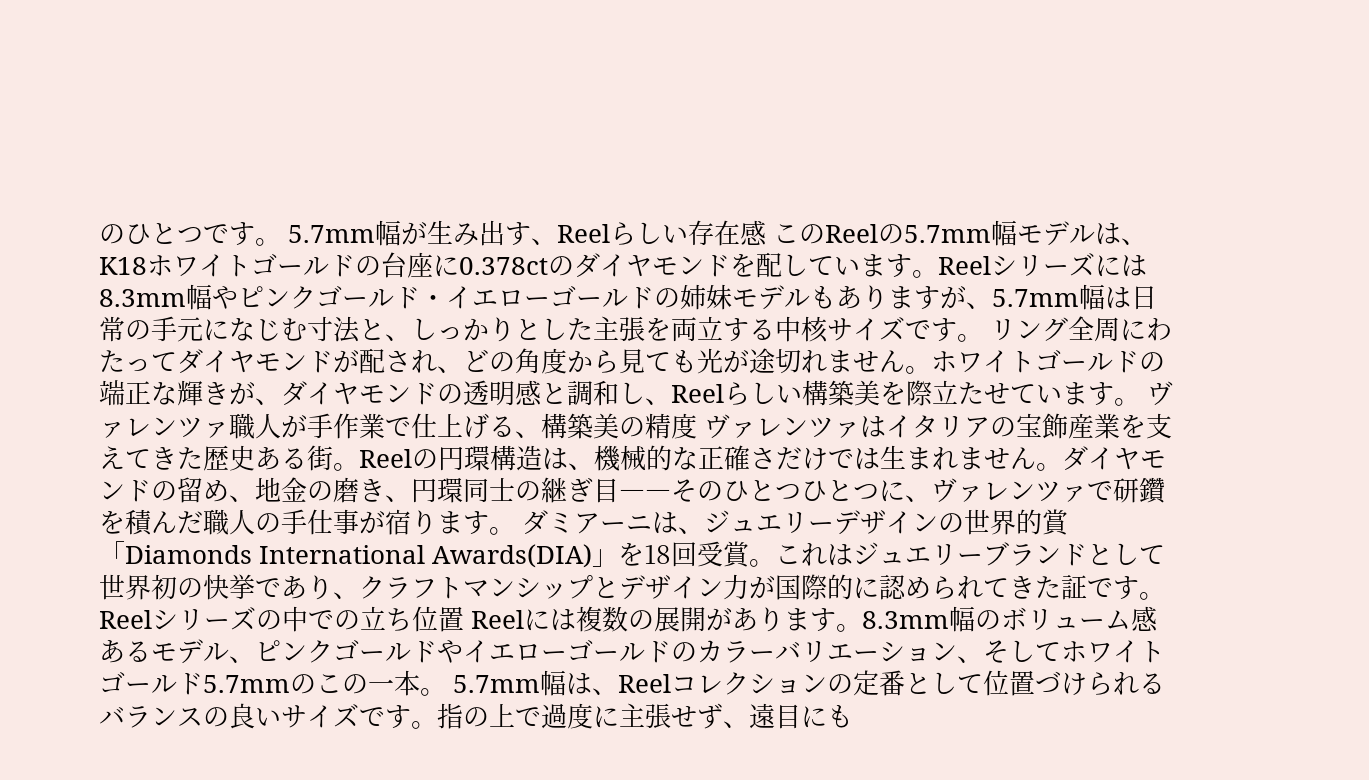のひとつです。 5.7mm幅が生み出す、Reelらしい存在感 このReelの5.7mm幅モデルは、K18ホワイトゴールドの台座に0.378ctのダイヤモンドを配しています。Reelシリーズには8.3mm幅やピンクゴールド・イエローゴールドの姉妹モデルもありますが、5.7mm幅は日常の手元になじむ寸法と、しっかりとした主張を両立する中核サイズです。 リング全周にわたってダイヤモンドが配され、どの角度から見ても光が途切れません。ホワイトゴールドの端正な輝きが、ダイヤモンドの透明感と調和し、Reelらしい構築美を際立たせています。 ヴァレンツァ職人が手作業で仕上げる、構築美の精度 ヴァレンツァはイタリアの宝飾産業を支えてきた歴史ある街。Reelの円環構造は、機械的な正確さだけでは生まれません。ダイヤモンドの留め、地金の磨き、円環同士の継ぎ目――そのひとつひとつに、ヴァレンツァで研鑽を積んだ職人の手仕事が宿ります。 ダミアーニは、ジュエリーデザインの世界的賞「Diamonds International Awards(DIA)」を18回受賞。これはジュエリーブランドとして世界初の快挙であり、クラフトマンシップとデザイン力が国際的に認められてきた証です。 Reelシリーズの中での立ち位置 Reelには複数の展開があります。8.3mm幅のボリューム感あるモデル、ピンクゴールドやイエローゴールドのカラーバリエーション、そしてホワイトゴールド5.7mmのこの一本。 5.7mm幅は、Reelコレクションの定番として位置づけられるバランスの良いサイズです。指の上で過度に主張せず、遠目にも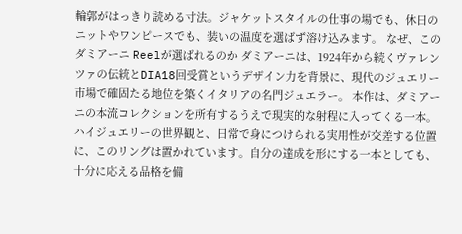輪郭がはっきり読める寸法。ジャケットスタイルの仕事の場でも、休日のニットやワンピースでも、装いの温度を選ばず溶け込みます。 なぜ、このダミアーニ Reelが選ばれるのか ダミアーニは、1924年から続くヴァレンツァの伝統とDIA18回受賞というデザイン力を背景に、現代のジュエリー市場で確固たる地位を築くイタリアの名門ジュエラー。 本作は、ダミアーニの本流コレクションを所有するうえで現実的な射程に入ってくる一本。ハイジュエリーの世界観と、日常で身につけられる実用性が交差する位置に、このリングは置かれています。自分の達成を形にする一本としても、十分に応える品格を備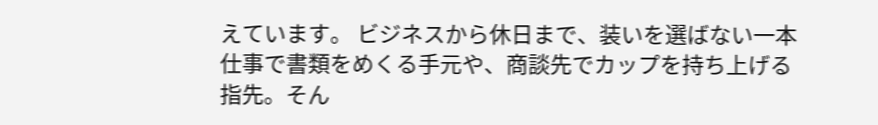えています。 ビジネスから休日まで、装いを選ばない一本 仕事で書類をめくる手元や、商談先でカップを持ち上げる指先。そん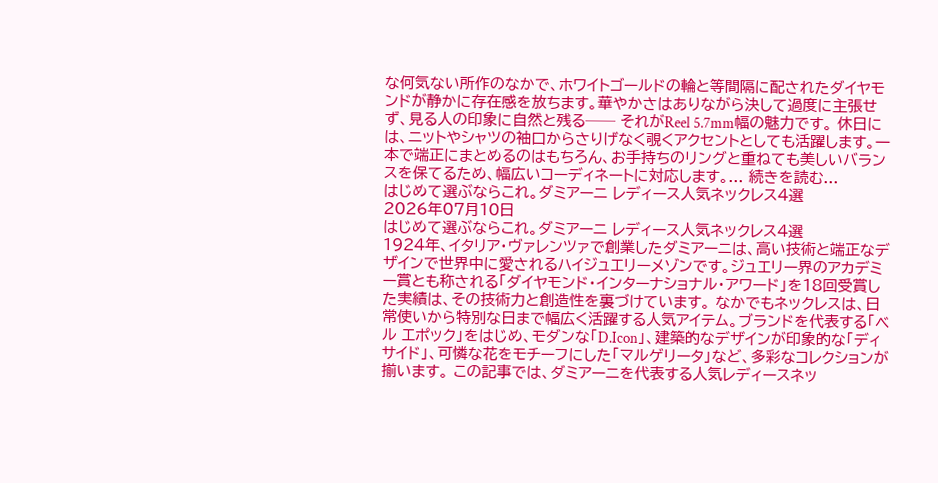な何気ない所作のなかで、ホワイトゴールドの輪と等間隔に配されたダイヤモンドが静かに存在感を放ちます。華やかさはありながら決して過度に主張せず、見る人の印象に自然と残る── それがReel 5.7mm幅の魅力です。 休日には、ニットやシャツの袖口からさりげなく覗くアクセントとしても活躍します。一本で端正にまとめるのはもちろん、お手持ちのリングと重ねても美しいバランスを保てるため、幅広いコーディネートに対応します。... 続きを読む...
はじめて選ぶならこれ。ダミアーニ レディース人気ネックレス4選
2026年07月10日
はじめて選ぶならこれ。ダミアーニ レディース人気ネックレス4選
1924年、イタリア・ヴァレンツァで創業したダミアーニは、高い技術と端正なデザインで世界中に愛されるハイジュエリーメゾンです。ジュエリー界のアカデミー賞とも称される「ダイヤモンド・インターナショナル・アワード」を18回受賞した実績は、その技術力と創造性を裏づけています。 なかでもネックレスは、日常使いから特別な日まで幅広く活躍する人気アイテム。ブランドを代表する「ベル エポック」をはじめ、モダンな「D.Icon」、建築的なデザインが印象的な「ディサイド」、可憐な花をモチーフにした「マルゲリータ」など、多彩なコレクションが揃います。 この記事では、ダミアーニを代表する人気レディースネッ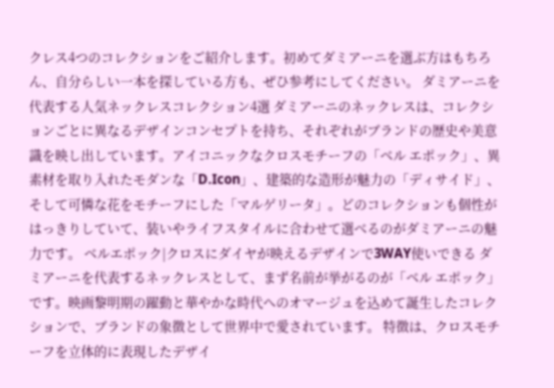クレス4つのコレクションをご紹介します。初めてダミアーニを選ぶ方はもちろん、自分らしい一本を探している方も、ぜひ参考にしてください。 ダミアーニを代表する人気ネックレスコレクション4選 ダミアーニのネックレスは、コレクションごとに異なるデザインコンセプトを持ち、それぞれがブランドの歴史や美意識を映し出しています。アイコニックなクロスモチーフの「ベル エポック」、異素材を取り入れたモダンな「D.Icon」、建築的な造形が魅力の「ディサイド」、そして可憐な花をモチーフにした「マルゲリータ」。どのコレクションも個性がはっきりしていて、装いやライフスタイルに合わせて選べるのがダミアーニの魅力です。 ベルエポック|クロスにダイヤが映えるデザインで3WAY使いできる ダミアーニを代表するネックレスとして、まず名前が挙がるのが「ベル エポック」です。映画黎明期の躍動と華やかな時代へのオマージュを込めて誕生したコレクションで、ブランドの象徴として世界中で愛されています。 特徴は、クロスモチーフを立体的に表現したデザイ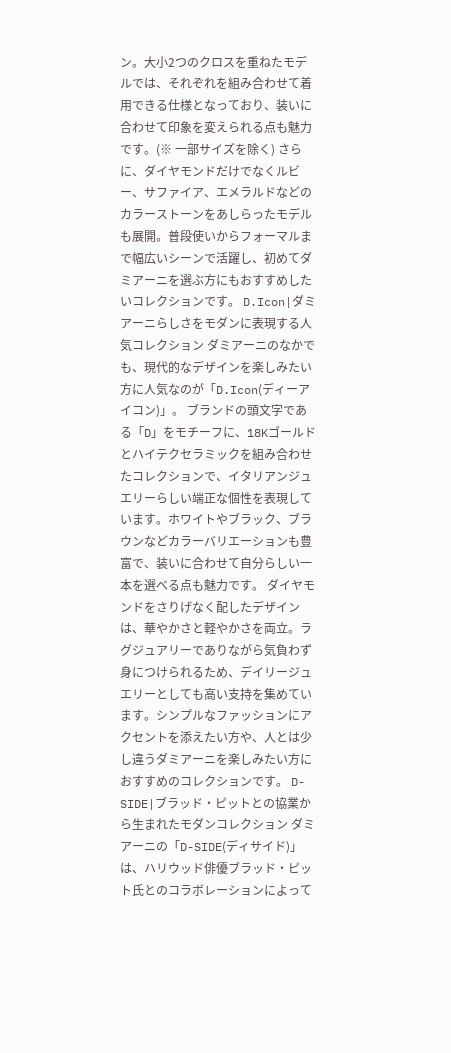ン。大小2つのクロスを重ねたモデルでは、それぞれを組み合わせて着用できる仕様となっており、装いに合わせて印象を変えられる点も魅力です。(※ 一部サイズを除く) さらに、ダイヤモンドだけでなくルビー、サファイア、エメラルドなどのカラーストーンをあしらったモデルも展開。普段使いからフォーマルまで幅広いシーンで活躍し、初めてダミアーニを選ぶ方にもおすすめしたいコレクションです。 D.Icon|ダミアーニらしさをモダンに表現する人気コレクション ダミアーニのなかでも、現代的なデザインを楽しみたい方に人気なのが「D.Icon(ディーアイコン)」。 ブランドの頭文字である「D」をモチーフに、18Kゴールドとハイテクセラミックを組み合わせたコレクションで、イタリアンジュエリーらしい端正な個性を表現しています。ホワイトやブラック、ブラウンなどカラーバリエーションも豊富で、装いに合わせて自分らしい一本を選べる点も魅力です。 ダイヤモンドをさりげなく配したデザインは、華やかさと軽やかさを両立。ラグジュアリーでありながら気負わず身につけられるため、デイリージュエリーとしても高い支持を集めています。シンプルなファッションにアクセントを添えたい方や、人とは少し違うダミアーニを楽しみたい方におすすめのコレクションです。 D-SIDE|ブラッド・ピットとの協業から生まれたモダンコレクション ダミアーニの「D-SIDE(ディサイド)」は、ハリウッド俳優ブラッド・ピット氏とのコラボレーションによって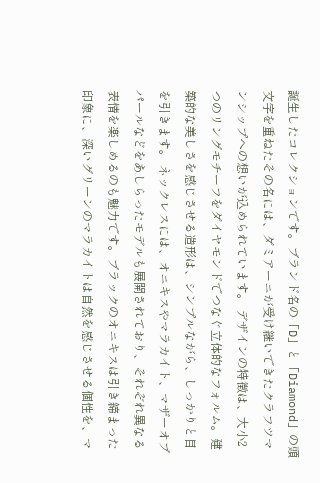誕生したコレクションです。ブランド名の「D」と「Diamond」の頭文字を重ねたその名には、ダミアーニが受け継いできたクラフツマンシップへの想いが込められています。 デザインの特徴は、大小2つのリングモチーフをダイヤモンドでつなぐ立体的なフォルム。建築的な美しさを感じさせる造形は、シンプルながら、しっかりと目を引きます。 ネックレスには、オニキスやマラカイト、マザーオブパールなどをあしらったモデルも展開されており、それぞれ異なる表情を楽しめるのも魅力です。ブラックのオニキスは引き締まった印象に、深いグリーンのマラカイトは自然を感じさせる個性を、マ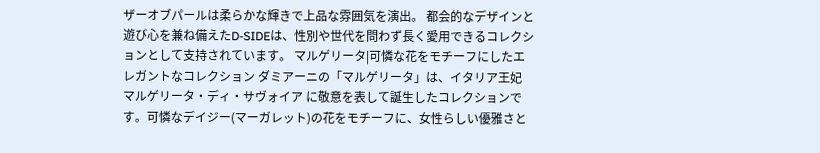ザーオブパールは柔らかな輝きで上品な雰囲気を演出。 都会的なデザインと遊び心を兼ね備えたD-SIDEは、性別や世代を問わず長く愛用できるコレクションとして支持されています。 マルゲリータ|可憐な花をモチーフにしたエレガントなコレクション ダミアーニの「マルゲリータ」は、イタリア王妃 マルゲリータ・ディ・サヴォイア に敬意を表して誕生したコレクションです。可憐なデイジー(マーガレット)の花をモチーフに、女性らしい優雅さと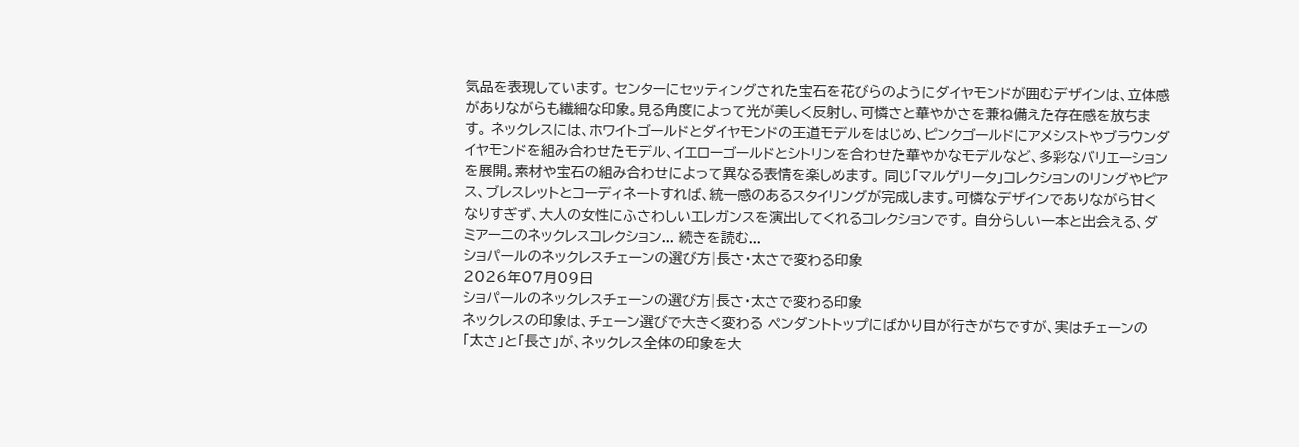気品を表現しています。 センターにセッティングされた宝石を花びらのようにダイヤモンドが囲むデザインは、立体感がありながらも繊細な印象。見る角度によって光が美しく反射し、可憐さと華やかさを兼ね備えた存在感を放ちます。 ネックレスには、ホワイトゴールドとダイヤモンドの王道モデルをはじめ、ピンクゴールドにアメシストやブラウンダイヤモンドを組み合わせたモデル、イエローゴールドとシトリンを合わせた華やかなモデルなど、多彩なバリエーションを展開。素材や宝石の組み合わせによって異なる表情を楽しめます。 同じ「マルゲリータ」コレクションのリングやピアス、ブレスレットとコーディネートすれば、統一感のあるスタイリングが完成します。可憐なデザインでありながら甘くなりすぎず、大人の女性にふさわしいエレガンスを演出してくれるコレクションです。 自分らしい一本と出会える、ダミアーニのネックレスコレクション... 続きを読む...
ショパールのネックレスチェーンの選び方|長さ・太さで変わる印象
2026年07月09日
ショパールのネックレスチェーンの選び方|長さ・太さで変わる印象
ネックレスの印象は、チェーン選びで大きく変わる ペンダントトップにばかり目が行きがちですが、実はチェーンの「太さ」と「長さ」が、ネックレス全体の印象を大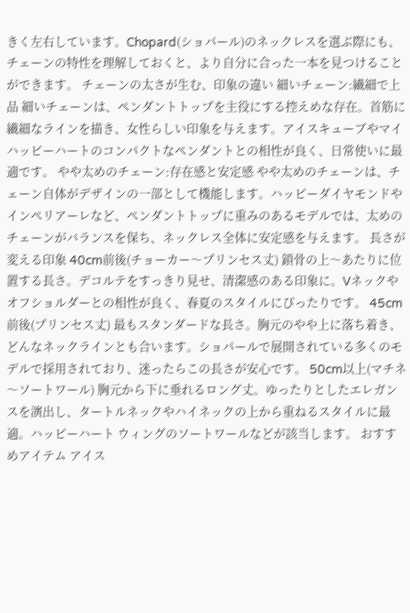きく左右しています。Chopard(ショパール)のネックレスを選ぶ際にも、チェーンの特性を理解しておくと、より自分に合った一本を見つけることができます。 チェーンの太さが生む、印象の違い 細いチェーン:繊細で上品 細いチェーンは、ペンダントトップを主役にする控えめな存在。首筋に繊細なラインを描き、女性らしい印象を与えます。アイスキューブやマイ ハッピーハートのコンパクトなペンダントとの相性が良く、日常使いに最適です。 やや太めのチェーン:存在感と安定感 やや太めのチェーンは、チェーン自体がデザインの一部として機能します。ハッピーダイヤモンドやインペリアーレなど、ペンダントトップに重みのあるモデルでは、太めのチェーンがバランスを保ち、ネックレス全体に安定感を与えます。 長さが変える印象 40cm前後(チョーカー〜プリンセス丈) 鎖骨の上〜あたりに位置する長さ。デコルテをすっきり見せ、清潔感のある印象に。Vネックやオフショルダーとの相性が良く、春夏のスタイルにぴったりです。 45cm前後(プリンセス丈) 最もスタンダードな長さ。胸元のやや上に落ち着き、どんなネックラインとも合います。ショパールで展開されている多くのモデルで採用されており、迷ったらこの長さが安心です。 50cm以上(マチネ〜ソートワール) 胸元から下に垂れるロング丈。ゆったりとしたエレガンスを演出し、タートルネックやハイネックの上から重ねるスタイルに最適。ハッピーハート ウィングのソートワールなどが該当します。 おすすめアイテム アイス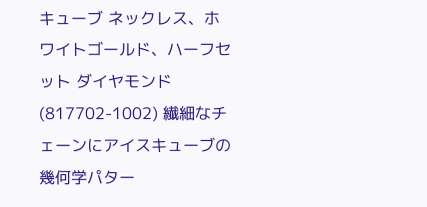キューブ ネックレス、ホワイトゴールド、ハーフセット ダイヤモンド(817702-1002) 繊細なチェーンにアイスキューブの幾何学パター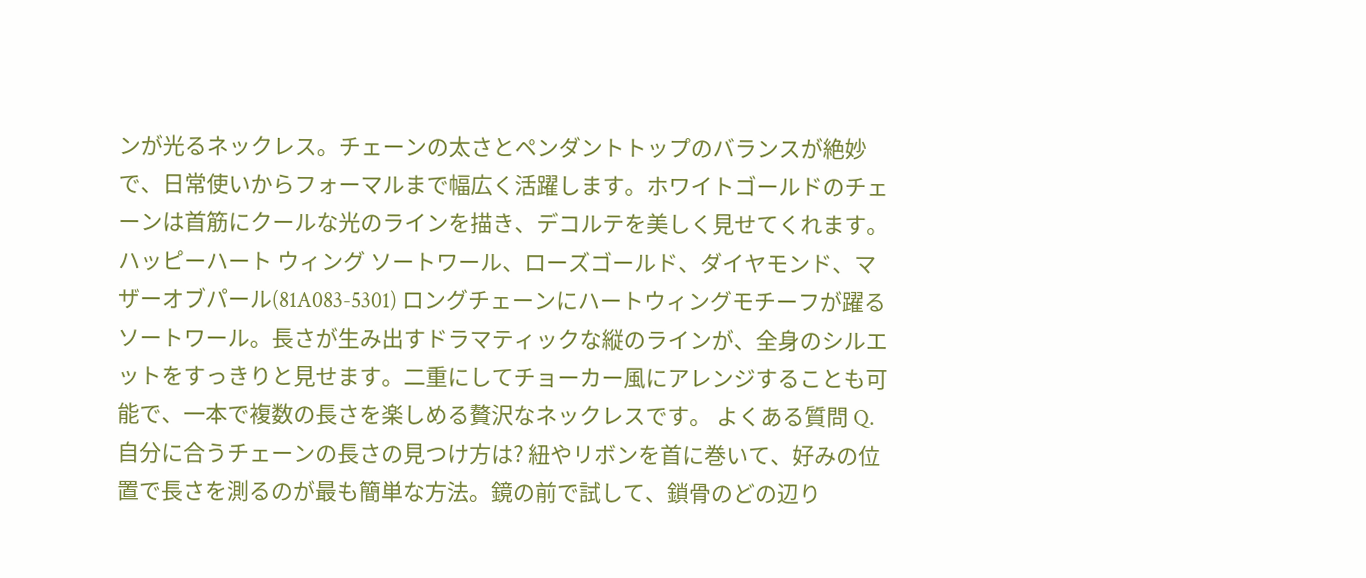ンが光るネックレス。チェーンの太さとペンダントトップのバランスが絶妙で、日常使いからフォーマルまで幅広く活躍します。ホワイトゴールドのチェーンは首筋にクールな光のラインを描き、デコルテを美しく見せてくれます。 ハッピーハート ウィング ソートワール、ローズゴールド、ダイヤモンド、マザーオブパール(81A083-5301) ロングチェーンにハートウィングモチーフが躍るソートワール。長さが生み出すドラマティックな縦のラインが、全身のシルエットをすっきりと見せます。二重にしてチョーカー風にアレンジすることも可能で、一本で複数の長さを楽しめる贅沢なネックレスです。 よくある質問 Q. 自分に合うチェーンの長さの見つけ方は? 紐やリボンを首に巻いて、好みの位置で長さを測るのが最も簡単な方法。鏡の前で試して、鎖骨のどの辺り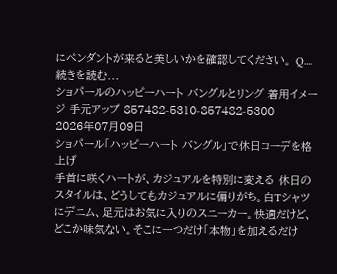にペンダントが来ると美しいかを確認してください。 Q.... 続きを読む...
ショパールのハッピーハート バングルとリング 着用イメージ 手元アップ 857482-5310-857482-5300
2026年07月09日
ショパール「ハッピーハート バングル」で休日コーデを格上げ
手首に咲くハートが、カジュアルを特別に変える 休日のスタイルは、どうしてもカジュアルに偏りがち。白Tシャツにデニム、足元はお気に入りのスニーカー。快適だけど、どこか味気ない。そこに一つだけ「本物」を加えるだけ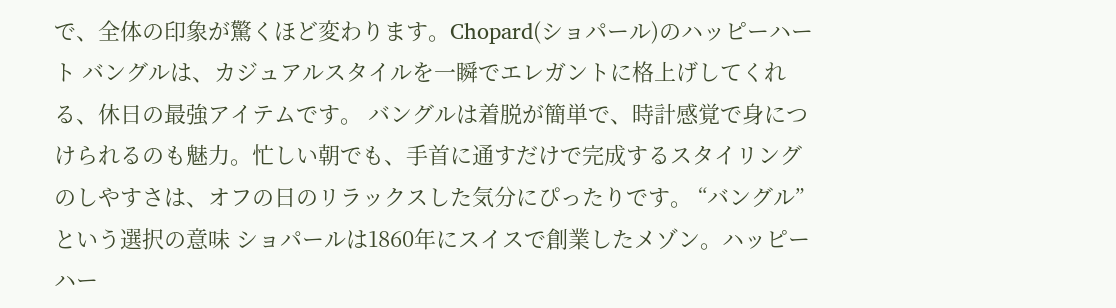で、全体の印象が驚くほど変わります。Chopard(ショパール)のハッピーハート バングルは、カジュアルスタイルを一瞬でエレガントに格上げしてくれる、休日の最強アイテムです。 バングルは着脱が簡単で、時計感覚で身につけられるのも魅力。忙しい朝でも、手首に通すだけで完成するスタイリングのしやすさは、オフの日のリラックスした気分にぴったりです。 “バングル”という選択の意味 ショパールは1860年にスイスで創業したメゾン。ハッピーハー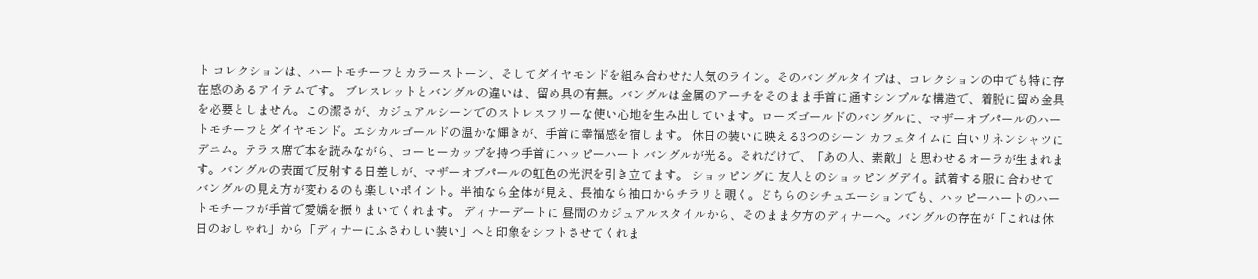ト コレクションは、ハートモチーフとカラーストーン、そしてダイヤモンドを組み合わせた人気のライン。そのバングルタイプは、コレクションの中でも特に存在感のあるアイテムです。 ブレスレットとバングルの違いは、留め具の有無。バングルは金属のアーチをそのまま手首に通すシンプルな構造で、着脱に留め金具を必要としません。この潔さが、カジュアルシーンでのストレスフリーな使い心地を生み出しています。ローズゴールドのバングルに、マザーオブパールのハートモチーフとダイヤモンド。エシカルゴールドの温かな輝きが、手首に幸福感を宿します。 休日の装いに映える3つのシーン カフェタイムに 白いリネンシャツにデニム。テラス席で本を読みながら、コーヒーカップを持つ手首にハッピーハート バングルが光る。それだけで、「あの人、素敵」と思わせるオーラが生まれます。バングルの表面で反射する日差しが、マザーオブパールの虹色の光沢を引き立てます。 ショッピングに 友人とのショッピングデイ。試着する服に合わせてバングルの見え方が変わるのも楽しいポイント。半袖なら全体が見え、長袖なら袖口からチラリと覗く。どちらのシチュエーションでも、ハッピーハートのハートモチーフが手首で愛嬌を振りまいてくれます。 ディナーデートに 昼間のカジュアルスタイルから、そのまま夕方のディナーへ。バングルの存在が「これは休日のおしゃれ」から「ディナーにふさわしい装い」へと印象をシフトさせてくれま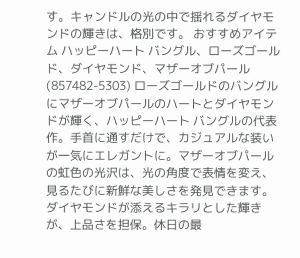す。キャンドルの光の中で揺れるダイヤモンドの輝きは、格別です。 おすすめアイテム ハッピーハート バングル、ローズゴールド、ダイヤモンド、マザーオブパール(857482-5303) ローズゴールドのバングルにマザーオブパールのハートとダイヤモンドが輝く、ハッピーハート バングルの代表作。手首に通すだけで、カジュアルな装いが一気にエレガントに。マザーオブパールの虹色の光沢は、光の角度で表情を変え、見るたびに新鮮な美しさを発見できます。ダイヤモンドが添えるキラリとした輝きが、上品さを担保。休日の最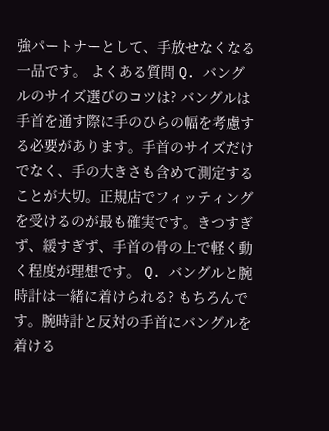強パートナーとして、手放せなくなる一品です。 よくある質問 Q. バングルのサイズ選びのコツは? バングルは手首を通す際に手のひらの幅を考慮する必要があります。手首のサイズだけでなく、手の大きさも含めて測定することが大切。正規店でフィッティングを受けるのが最も確実です。きつすぎず、緩すぎず、手首の骨の上で軽く動く程度が理想です。 Q. バングルと腕時計は一緒に着けられる? もちろんです。腕時計と反対の手首にバングルを着ける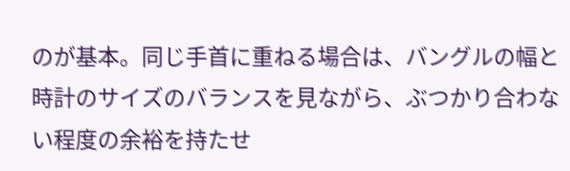のが基本。同じ手首に重ねる場合は、バングルの幅と時計のサイズのバランスを見ながら、ぶつかり合わない程度の余裕を持たせ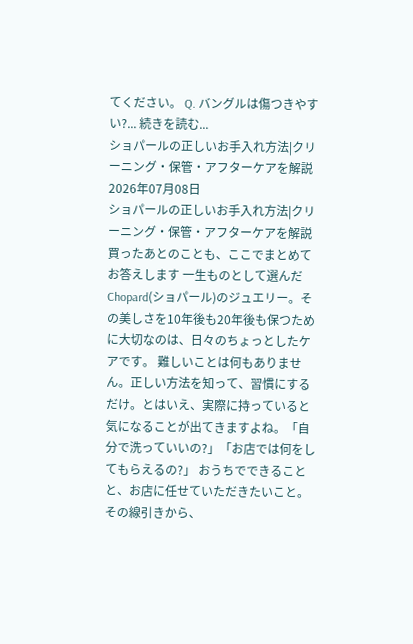てください。 Q. バングルは傷つきやすい?... 続きを読む...
ショパールの正しいお手入れ方法|クリーニング・保管・アフターケアを解説
2026年07月08日
ショパールの正しいお手入れ方法|クリーニング・保管・アフターケアを解説
買ったあとのことも、ここでまとめてお答えします 一生ものとして選んだChopard(ショパール)のジュエリー。その美しさを10年後も20年後も保つために大切なのは、日々のちょっとしたケアです。 難しいことは何もありません。正しい方法を知って、習慣にするだけ。とはいえ、実際に持っていると気になることが出てきますよね。「自分で洗っていいの?」「お店では何をしてもらえるの?」 おうちでできることと、お店に任せていただきたいこと。その線引きから、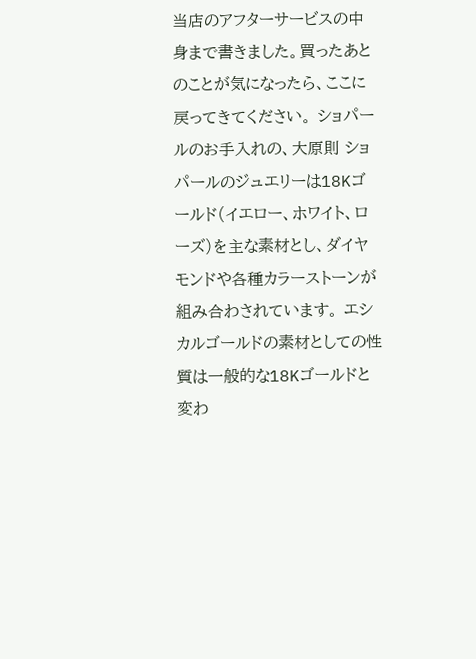当店のアフターサービスの中身まで書きました。買ったあとのことが気になったら、ここに戻ってきてください。 ショパールのお手入れの、大原則 ショパールのジュエリーは18Kゴールド(イエロー、ホワイト、ローズ)を主な素材とし、ダイヤモンドや各種カラーストーンが組み合わされています。 エシカルゴールドの素材としての性質は一般的な18Kゴールドと変わ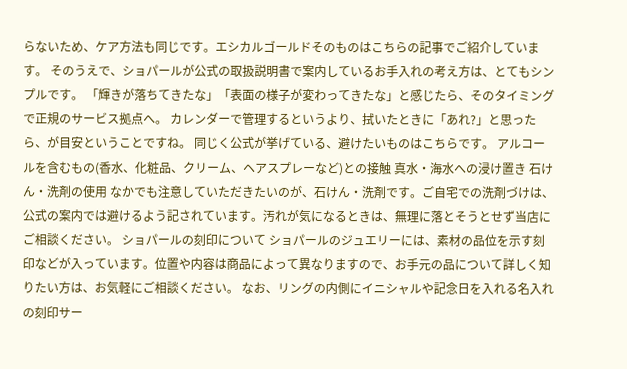らないため、ケア方法も同じです。エシカルゴールドそのものはこちらの記事でご紹介しています。 そのうえで、ショパールが公式の取扱説明書で案内しているお手入れの考え方は、とてもシンプルです。 「輝きが落ちてきたな」「表面の様子が変わってきたな」と感じたら、そのタイミングで正規のサービス拠点へ。 カレンダーで管理するというより、拭いたときに「あれ?」と思ったら、が目安ということですね。 同じく公式が挙げている、避けたいものはこちらです。 アルコールを含むもの(香水、化粧品、クリーム、ヘアスプレーなど)との接触 真水・海水への浸け置き 石けん・洗剤の使用 なかでも注意していただきたいのが、石けん・洗剤です。ご自宅での洗剤づけは、公式の案内では避けるよう記されています。汚れが気になるときは、無理に落とそうとせず当店にご相談ください。 ショパールの刻印について ショパールのジュエリーには、素材の品位を示す刻印などが入っています。位置や内容は商品によって異なりますので、お手元の品について詳しく知りたい方は、お気軽にご相談ください。 なお、リングの内側にイニシャルや記念日を入れる名入れの刻印サー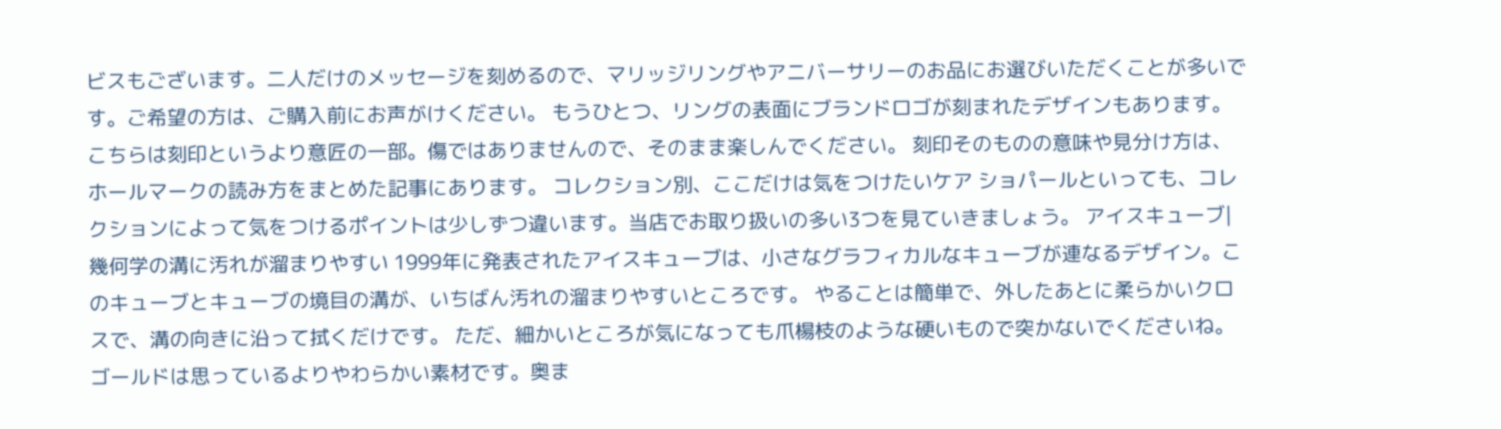ビスもございます。二人だけのメッセージを刻めるので、マリッジリングやアニバーサリーのお品にお選びいただくことが多いです。ご希望の方は、ご購入前にお声がけください。 もうひとつ、リングの表面にブランドロゴが刻まれたデザインもあります。こちらは刻印というより意匠の一部。傷ではありませんので、そのまま楽しんでください。 刻印そのものの意味や見分け方は、ホールマークの読み方をまとめた記事にあります。 コレクション別、ここだけは気をつけたいケア ショパールといっても、コレクションによって気をつけるポイントは少しずつ違います。当店でお取り扱いの多い3つを見ていきましょう。 アイスキューブ|幾何学の溝に汚れが溜まりやすい 1999年に発表されたアイスキューブは、小さなグラフィカルなキューブが連なるデザイン。このキューブとキューブの境目の溝が、いちばん汚れの溜まりやすいところです。 やることは簡単で、外したあとに柔らかいクロスで、溝の向きに沿って拭くだけです。 ただ、細かいところが気になっても爪楊枝のような硬いもので突かないでくださいね。ゴールドは思っているよりやわらかい素材です。奥ま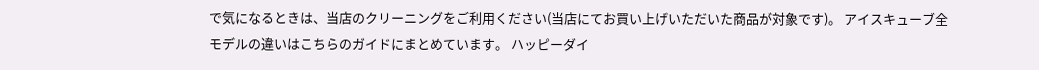で気になるときは、当店のクリーニングをご利用ください(当店にてお買い上げいただいた商品が対象です)。 アイスキューブ全モデルの違いはこちらのガイドにまとめています。 ハッピーダイ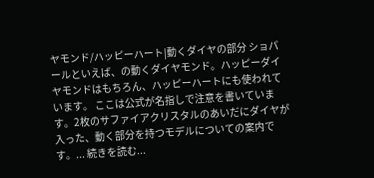ヤモンド/ハッピーハート|動くダイヤの部分 ショパールといえば、の動くダイヤモンド。ハッピーダイヤモンドはもちろん、ハッピーハートにも使われています。 ここは公式が名指しで注意を書いています。2枚のサファイアクリスタルのあいだにダイヤが入った、動く部分を持つモデルについての案内です。... 続きを読む...